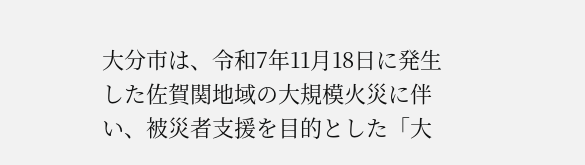大分市は、令和7年11月18日に発生した佐賀関地域の大規模火災に伴い、被災者支援を目的とした「大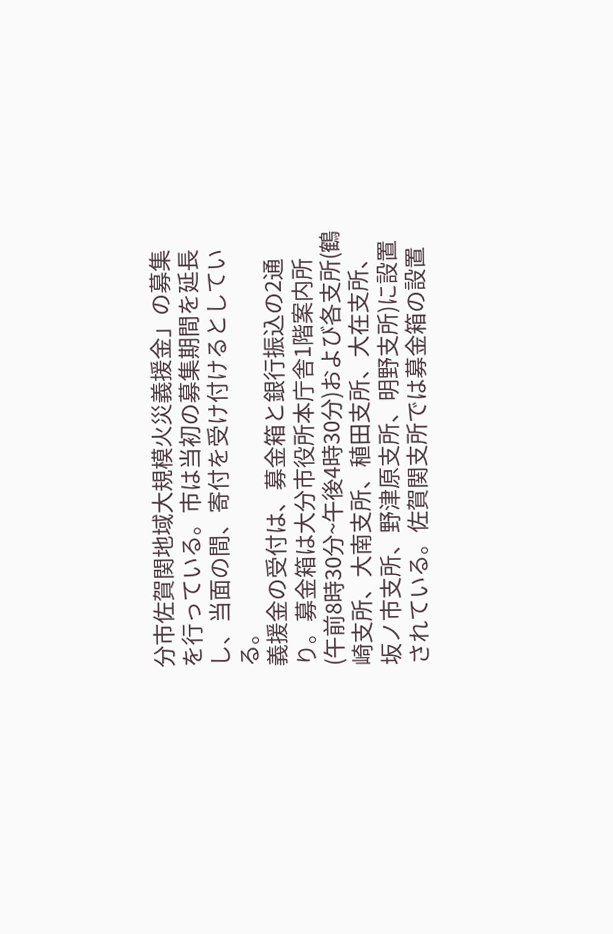分市佐賀関地域大規模火災義援金」の募集を行っている。市は当初の募集期間を延長し、当面の間、寄付を受け付けるとしている。
義援金の受付は、募金箱と銀行振込の2通り。募金箱は大分市役所本庁舎1階案内所(午前8時30分~午後4時30分)および各支所(鶴崎支所、大南支所、稙田支所、大在支所、坂ノ市支所、野津原支所、明野支所)に設置されている。佐賀関支所では募金箱の設置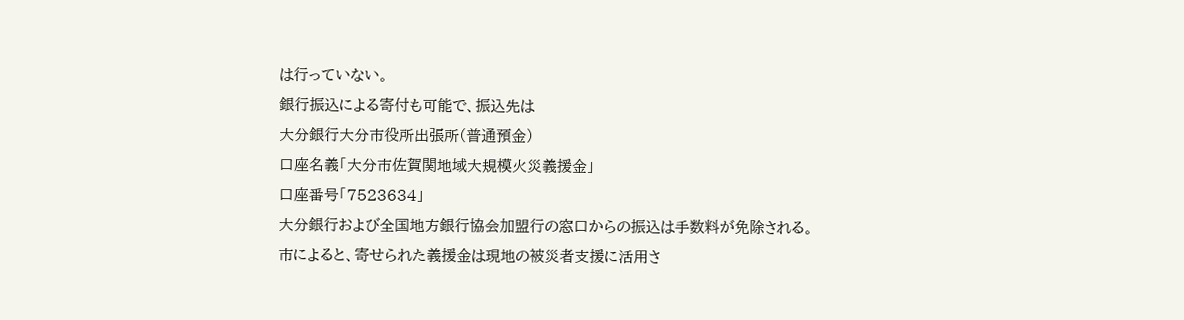は行っていない。
銀行振込による寄付も可能で、振込先は
大分銀行大分市役所出張所(普通預金)
口座名義「大分市佐賀関地域大規模火災義援金」
口座番号「7523634」
大分銀行および全国地方銀行協会加盟行の窓口からの振込は手数料が免除される。
市によると、寄せられた義援金は現地の被災者支援に活用さ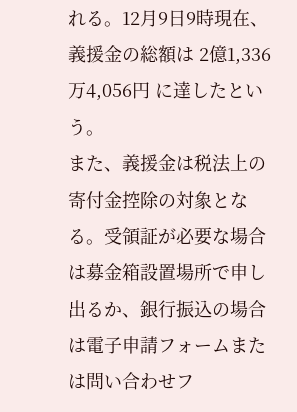れる。12月9日9時現在、義援金の総額は 2億1,336万4,056円 に達したという。
また、義援金は税法上の寄付金控除の対象となる。受領証が必要な場合は募金箱設置場所で申し出るか、銀行振込の場合は電子申請フォームまたは問い合わせフ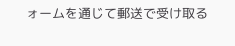ォームを通じて郵送で受け取る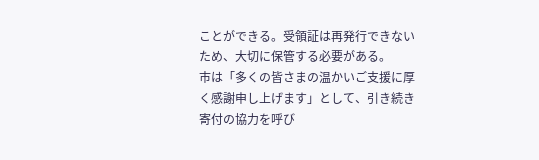ことができる。受領証は再発行できないため、大切に保管する必要がある。
市は「多くの皆さまの温かいご支援に厚く感謝申し上げます」として、引き続き寄付の協力を呼び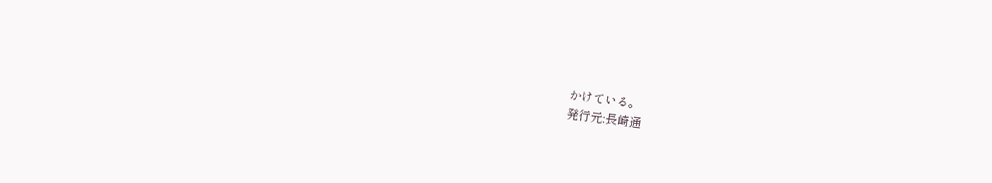かけている。
発行元:長崎通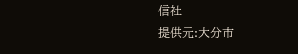信社
提供元:大分市